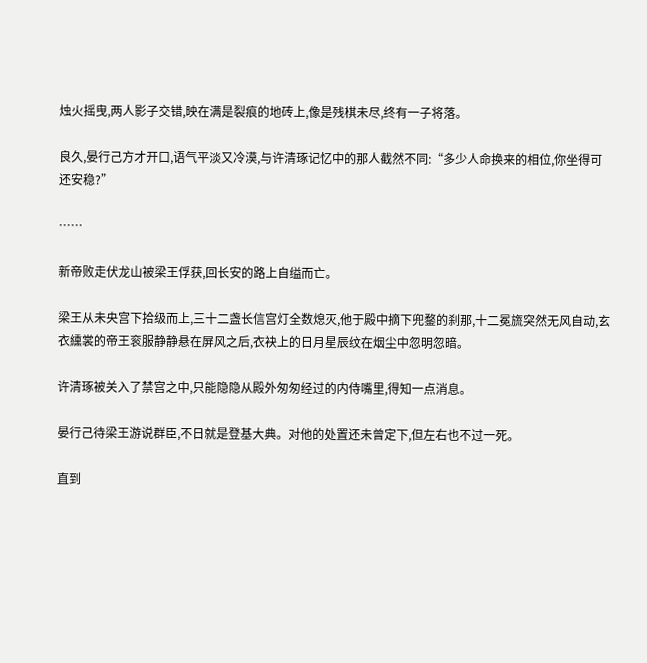烛火摇曳,两人影子交错,映在满是裂痕的地砖上,像是残棋未尽,终有一子将落。

良久,晏行己方才开口,语气平淡又冷漠,与许清琢记忆中的那人截然不同:“多少人命换来的相位,你坐得可还安稳?”

……

新帝败走伏龙山被梁王俘获,回长安的路上自缢而亡。

梁王从未央宫下拾级而上,三十二盏长信宫灯全数熄灭,他于殿中摘下兜鍪的刹那,十二冕旒突然无风自动,玄衣纁裳的帝王衮服静静悬在屏风之后,衣袂上的日月星辰纹在烟尘中忽明忽暗。

许清琢被关入了禁宫之中,只能隐隐从殿外匆匆经过的内侍嘴里,得知一点消息。

晏行己待梁王游说群臣,不日就是登基大典。对他的处置还未曾定下,但左右也不过一死。

直到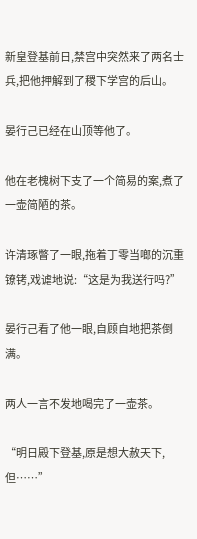新皇登基前日,禁宫中突然来了两名士兵,把他押解到了稷下学宫的后山。

晏行己已经在山顶等他了。

他在老槐树下支了一个简易的案,煮了一壶简陋的茶。

许清琢瞥了一眼,拖着丁零当啷的沉重镣铐,戏谑地说:“这是为我送行吗?”

晏行己看了他一眼,自顾自地把茶倒满。

两人一言不发地喝完了一壶茶。

“明日殿下登基,原是想大赦天下,但……”